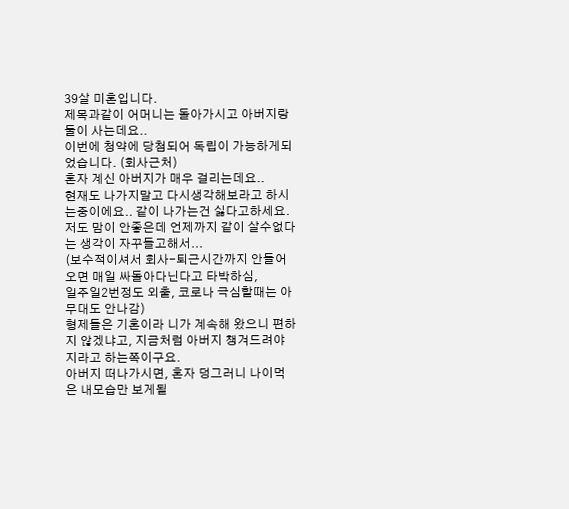39살 미혼입니다.
제목과같이 어머니는 돌아가시고 아버지랑 둘이 사는데요..
이번에 청약에 당첨되어 독립이 가능하게되었습니다. (회사근처)
혼자 계신 아버지가 매우 걸리는데요..
현재도 나가지말고 다시생각해보라고 하시는중이에요.. 같이 나가는건 싫다고하세요.
저도 맘이 안좋은데 언제까지 같이 살수없다는 생각이 자꾸들고해서...
(보수적이셔서 회사-퇴근시간까지 안들어오면 매일 싸돌아다닌다고 타박하심,
일주일2번정도 외출, 코로나 극심할때는 아무대도 안나감)
형제들은 기혼이라 니가 계속해 왔으니 편하지 않겠냐고, 지금처럼 아버지 챙겨드려야지라고 하는쪽이구요.
아버지 떠나가시면, 혼자 덩그러니 나이먹은 내모습만 보게될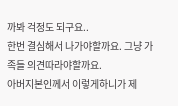까봐 걱정도 되구요..
한번 결심해서 나가야할까요. 그냥 가족들 의견따라야할까요.
아버지본인께서 이렇게하니가 제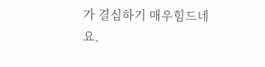가 결심하기 매우힘드네요.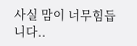사실 맘이 너무힘듭니다..